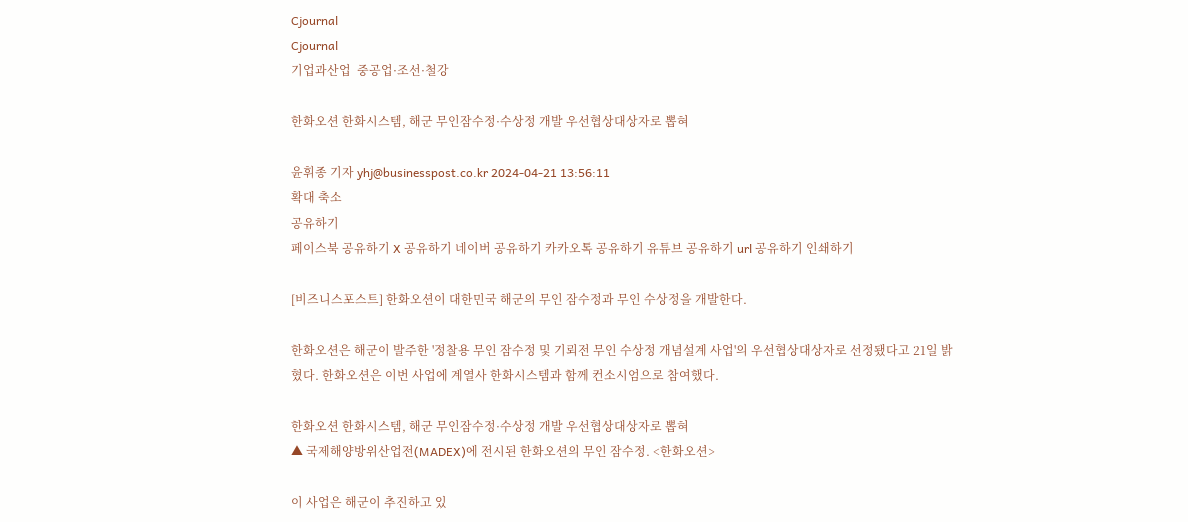Cjournal
Cjournal
기업과산업  중공업·조선·철강

한화오션 한화시스템, 해군 무인잠수정·수상정 개발 우선협상대상자로 뽑혀

윤휘종 기자 yhj@businesspost.co.kr 2024-04-21 13:56:11
확대 축소
공유하기
페이스북 공유하기 X 공유하기 네이버 공유하기 카카오톡 공유하기 유튜브 공유하기 url 공유하기 인쇄하기

[비즈니스포스트] 한화오션이 대한민국 해군의 무인 잠수정과 무인 수상정을 개발한다.

한화오션은 해군이 발주한 '정찰용 무인 잠수정 및 기뢰전 무인 수상정 개념설계 사업'의 우선협상대상자로 선정됐다고 21일 밝혔다. 한화오션은 이번 사업에 계열사 한화시스템과 함께 컨소시엄으로 참여했다.

한화오션 한화시스템, 해군 무인잠수정·수상정 개발 우선협상대상자로 뽑혀
▲ 국제해양방위산업전(MADEX)에 전시된 한화오션의 무인 잠수정. <한화오션>

이 사업은 해군이 추진하고 있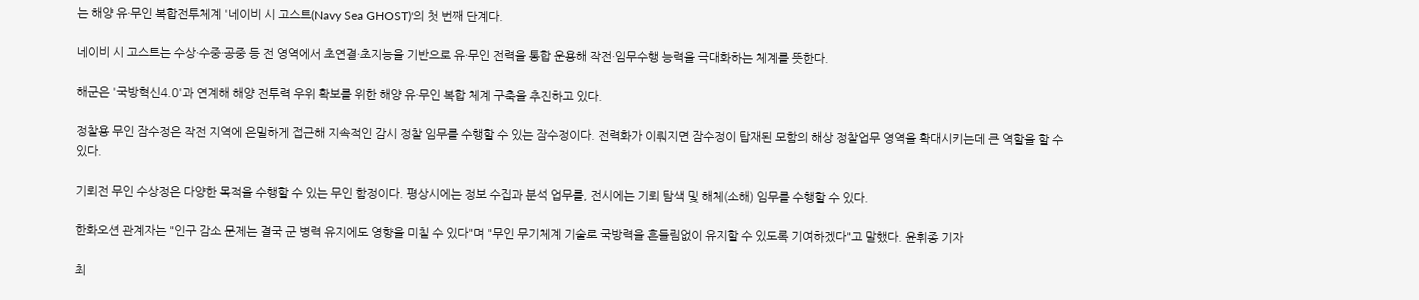는 해양 유·무인 복합전투체계 '네이비 시 고스트(Navy Sea GHOST)'의 첫 번째 단계다.

네이비 시 고스트는 수상·수중·공중 등 전 영역에서 초연결·초지능을 기반으로 유·무인 전력을 통합 운용해 작전·임무수행 능력을 극대화하는 체계를 뜻한다.

해군은 '국방혁신4.0'과 연계해 해양 전투력 우위 확보를 위한 해양 유·무인 복합 체계 구축을 추진하고 있다.

정찰용 무인 잠수정은 작전 지역에 은밀하게 접근해 지속적인 감시 정찰 임무를 수행할 수 있는 잠수정이다. 전력화가 이뤄지면 잠수정이 탑재된 모함의 해상 정찰업무 영역을 확대시키는데 큰 역할을 할 수 있다.

기뢰전 무인 수상정은 다양한 목적을 수행할 수 있는 무인 함정이다. 평상시에는 정보 수집과 분석 업무를, 전시에는 기뢰 탐색 및 해체(소해) 임무를 수행할 수 있다.

한화오션 관계자는 "인구 감소 문제는 결국 군 병력 유지에도 영향을 미칠 수 있다"며 "무인 무기체계 기술로 국방력을 흔들림없이 유지할 수 있도록 기여하겠다"고 말했다. 윤휘종 기자

최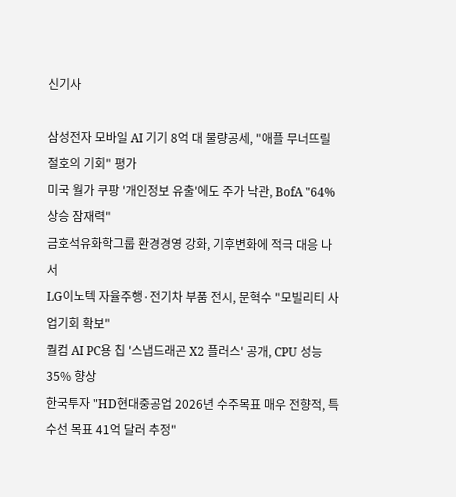신기사

삼성전자 모바일 AI 기기 8억 대 물량공세, "애플 무너뜨릴 절호의 기회" 평가
미국 월가 쿠팡 '개인정보 유출'에도 주가 낙관, BofA "64% 상승 잠재력"
금호석유화학그룹 환경경영 강화, 기후변화에 적극 대응 나서
LG이노텍 자율주행·전기차 부품 전시, 문혁수 "모빌리티 사업기회 확보"
퀄컴 AI PC용 칩 '스냅드래곤 X2 플러스' 공개, CPU 성능 35% 향상
한국투자 "HD현대중공업 2026년 수주목표 매우 전향적, 특수선 목표 41억 달러 추정"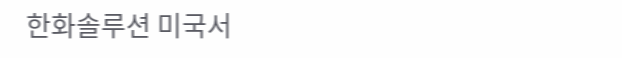한화솔루션 미국서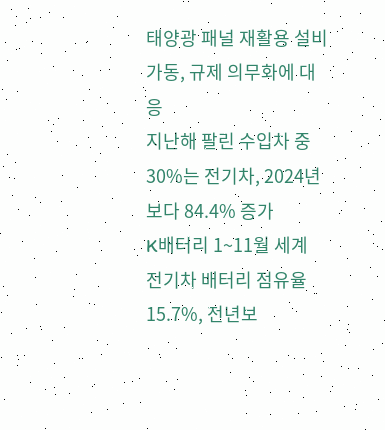태양광 패널 재활용 설비 가동, 규제 의무화에 대응
지난해 팔린 수입차 중 30%는 전기차, 2024년보다 84.4% 증가
K배터리 1~11월 세계 전기차 배터리 점유율 15.7%, 전년보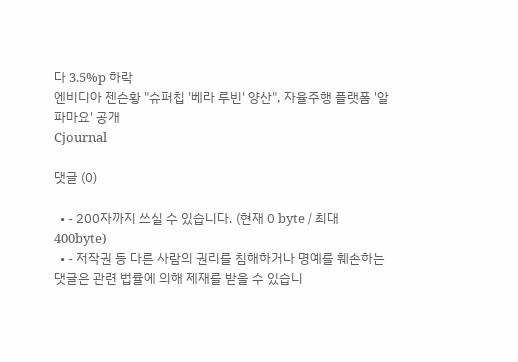다 3.5%p 하락
엔비디아 젠슨황 "슈퍼칩 '베라 루빈' 양산", 자율주행 플랫폼 '알파마요' 공개
Cjournal

댓글 (0)

  • - 200자까지 쓰실 수 있습니다. (현재 0 byte / 최대 400byte)
  • - 저작권 등 다른 사람의 권리를 침해하거나 명예를 훼손하는 댓글은 관련 법률에 의해 제재를 받을 수 있습니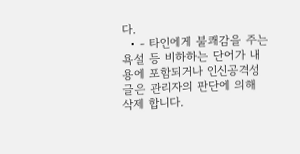다.
  • - 타인에게 불쾌감을 주는 욕설 등 비하하는 단어가 내용에 포함되거나 인신공격성 글은 관리자의 판단에 의해 삭제 합니다.